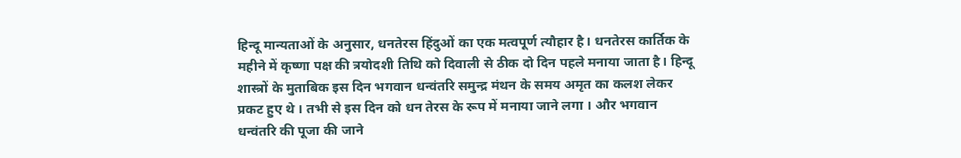हिन्दू मान्यताओं के अनुसार, धनतेरस हिंदुओं का एक मत्वपूर्ण त्यौहार है। धनतेरस कार्तिक के महीने में कृष्णा पक्ष की त्रयोदशी तिथि को दिवाली से ठीक दो दिन पहले मनाया जाता है। हिन्दू शास्त्रों के मुताबिक इस दिन भगवान धन्वंतरि समुन्द्र मंथन के समय अमृत का कलश लेकर प्रकट हुए थे । तभी से इस दिन को धन तेरस के रूप में मनाया जाने लगा । और भगवान धन्वंतरि की पूजा की जाने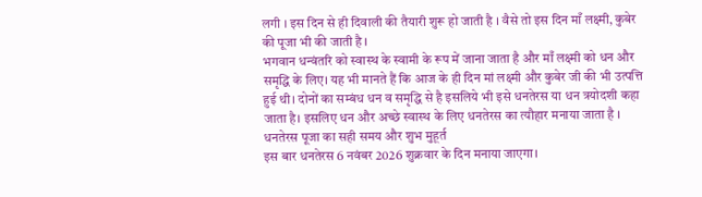लगी । इस दिन से ही दिवाली की तैयारी शुरू हो जाती है । वैसे तो इस दिन माँ लक्ष्मी, कुबेर की पूजा भी की जाती है ।
भगवान धन्वंतरि को स्वास्थ के स्वामी के रूप में जाना जाता है और माँ लक्ष्मी को धन और समृद्धि के लिए। यह भी मानते हैं कि आज के ही दिन मां लक्ष्मी और कुबेर जी की भी उत्पत्ति हुई थी। दोनों का सम्बंध धन व समृद्धि से है इसलिये भी इसे धनतेरस या धन त्रयोदशी कहा जाता है। इसलिए धन और अच्छे स्वास्थ के लिए धनतेरस का त्यौहार मनाया जाता है ।
धनतेरस पूजा का सही समय और शुभ मुहूर्त
इस बार धनतेरस 6 नवंबर 2026 शुक्रवार के दिन मनाया जाएगा।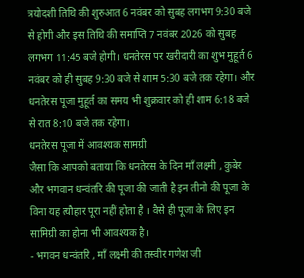त्रयोदशी तिथि की शुरुआत 6 नवंबर को सुबह लगभग 9:30 बजे से होगी और इस तिथि की समाप्ति 7 नवंबर 2026 को सुबह लगभग 11:45 बजे होगी। धनतेरस पर खरीदारी का शुभ मुहूर्त 6 नवंबर को ही सुबह 9:30 बजे से शाम 5:30 बजे तक रहेगा। और धनतेरस पूजा मुहूर्त का समय भी शुक्रवार को ही शाम 6:18 बजे से रात 8:10 बजे तक रहेगा।
धनतेरस पूजा में आवश्यक सामग्री
जैसा कि आपको बताया कि धनतेरस के दिन माँ लक्ष्मी , कुबेर और भगवान धन्वंतरि की पूजा की जाती है इन तीनो की पूजा के विना यह त्यौहार पूरा नहीं होता है । वैसे ही पूजा के लिए इन सामिग्री का होना भी आवश्यक है।
- भगवन धन्वंतरि , माँ लक्ष्मी की तस्वीर गणेश जी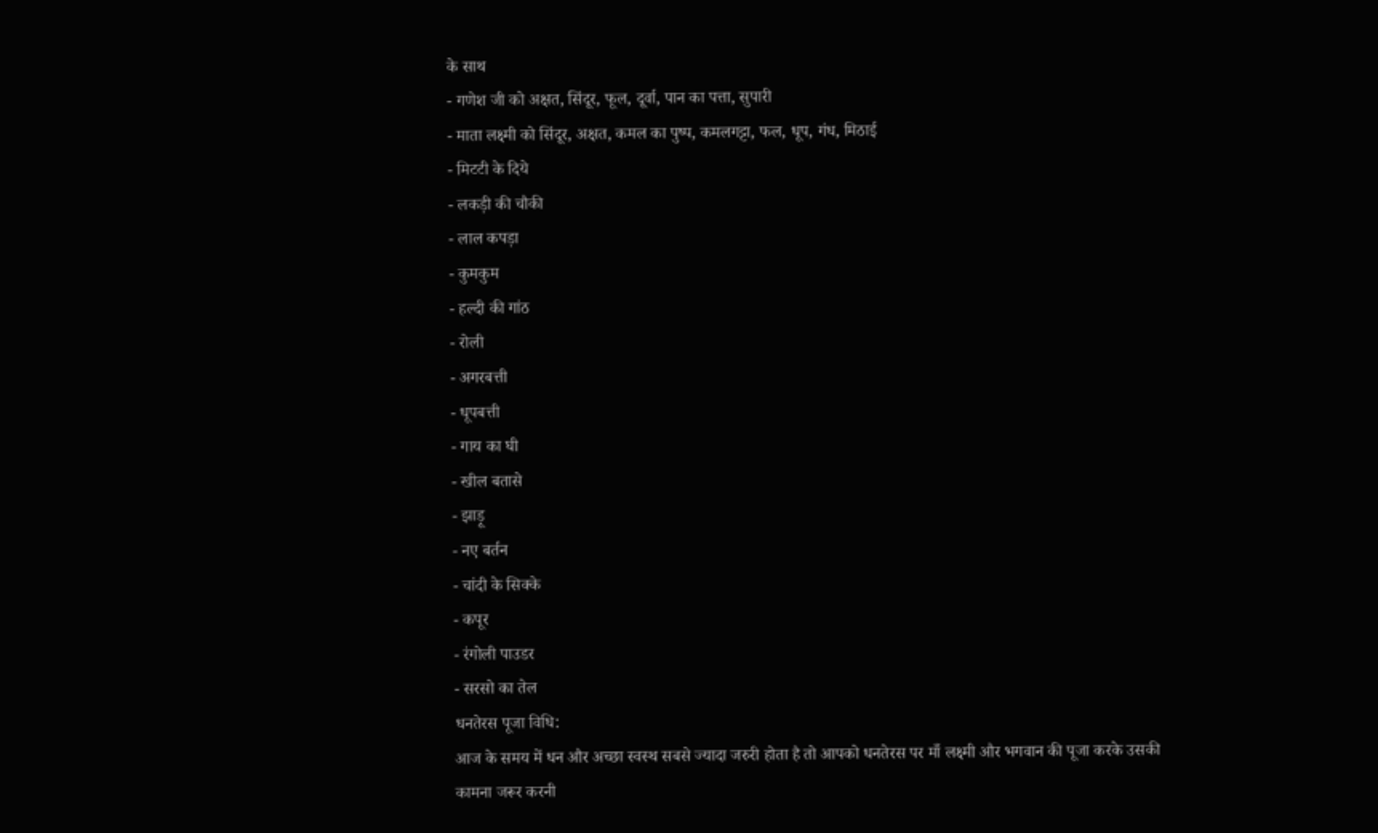के साथ
- गणेश जी को अक्षत, सिंदूर, फूल, दूर्वा, पान का पत्ता, सुपारी
- माता लक्ष्मी को सिंदूर, अक्षत, कमल का पुष्प, कमलगट्टा, फल, धूप, गंध, मिठाई
- मिटटी के दिये
- लकड़ी की चौकी
- लाल कपड़ा
- कुमकुम
- हल्दी की गांठ
- रोली
- अगरबत्ती
- धूपबत्ती
- गाय का घी
- खील बतासे
- झाड़ू
- नए बर्तन
- चांदी के सिक्के
- कपूर
- रंगोली पाउडर
- सरसो का तेल
धनतेरस पूजा विधि:
आज के समय में धन और अच्छा स्वस्थ सबसे ज्यादा जरुरी होता है तो आपको धनतेरस पर माँ लक्ष्मी और भगवान की पूजा करके उसकी कामना जरूर करनी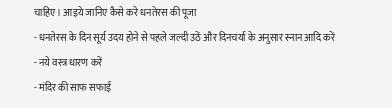चाहिए । आइये जानिए कैसे करे धनतेरस की पूजा
- धनतेरस के दिन सूर्य उदय होने से पहले जल्दी उठें और दिनचर्या के अनुसार स्नान आदि करें
- नये वस्त्र धारण करें
- मंदिर की साफ सफाई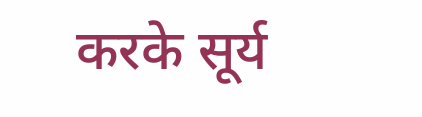करके सूर्य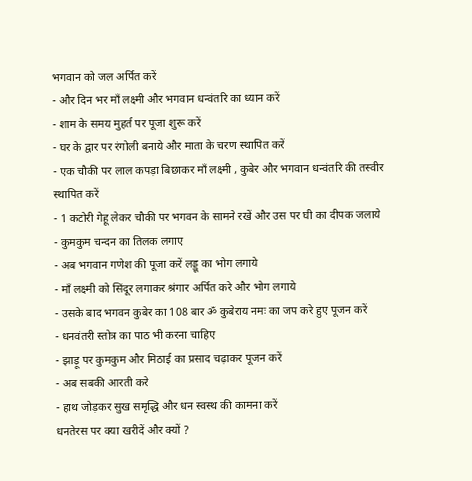भगवान को जल अर्पित करें
- और दिन भर माँ लक्ष्मी और भगवान धन्वंतरि का ध्यान करें
- शाम के समय मुहर्त पर पूजा शुरू करें
- घर के द्वार पर रंगोली बनाये और माता के चरण स्थापित करें
- एक चौकी पर लाल कपड़ा बिछाकर माँ लक्ष्मी , कुबेर और भगवान धन्वंतरि की तस्वीर स्थापित करें
- 1 कटोरी गेहू लेकर चौकी पर भगवन के सामने रखें और उस पर घी का दीपक जलाये
- कुमकुम चन्दन का तिलक लगाए
- अब भगवान गणेश की पूजा करें लड्डू का भोग लगाये
- माँ लक्ष्मी को सिंदूर लगाकर श्रंगार अर्पित करे और भोग लगाये
- उसके बाद भगवन कुबेर का 108 बार ॐ कुबेराय नमः का जप करे हुए पूजन करें
- धनवंतरी स्तोत्र का पाठ भी करना चाहिए
- झाड़ू पर कुमकुम और मिठाई का प्रसाद चढ़ाकर पूजन करें
- अब सबकी आरती करे
- हाथ जोड़कर सुख समृद्धि और धन स्वस्थ की कामना करें
धनतेरस पर क्या खरीदें और क्यों ?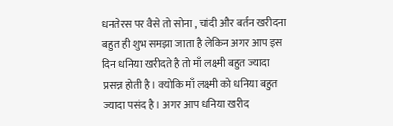धनतेरस पर वैसे तो सोना , चांदी और बर्तन खरीदना बहुत ही शुभ समझा जाता है लेकिन अगर आप इस दिन धनिया खरीदते है तो माँ लक्ष्मी बहुत ज्यादा प्रसन्न होती है। क्योकि माँ लक्ष्मी को धनिया बहुत ज्यादा पसंद है। अगर आप धनिया खरीद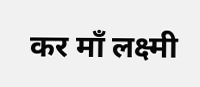कर माँ लक्ष्मी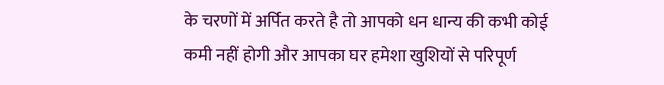के चरणों में अर्पित करते है तो आपको धन धान्य की कभी कोई कमी नहीं होगी और आपका घर हमेशा खुशियों से परिपूर्ण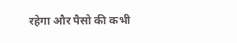रहेगा और पैसो की कभी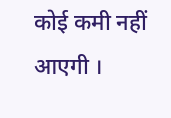कोई कमी नहीं आएगी ।